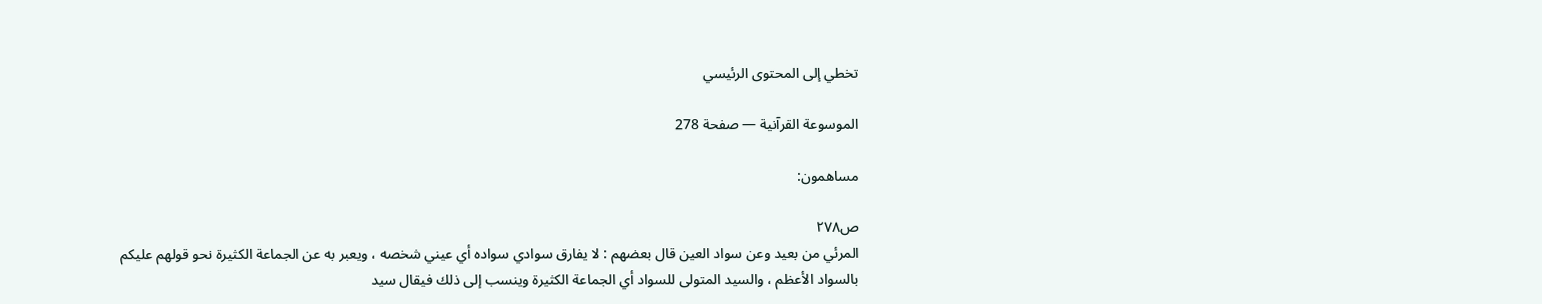تخطي إلى المحتوى الرئيسي

الموسوعة القرآنية — صفحة 278

مساهمون:

ص٢٧٨
المرئي من بعيد وعن سواد العين قال بعضهم : لا يفارق سوادي سواده أي عيني شخصه ، ويعبر به عن الجماعة الكثيرة نحو قولهم عليكم بالسواد الأعظم ، والسيد المتولى للسواد أي الجماعة الكثيرة وينسب إلى ذلك فيقال سيد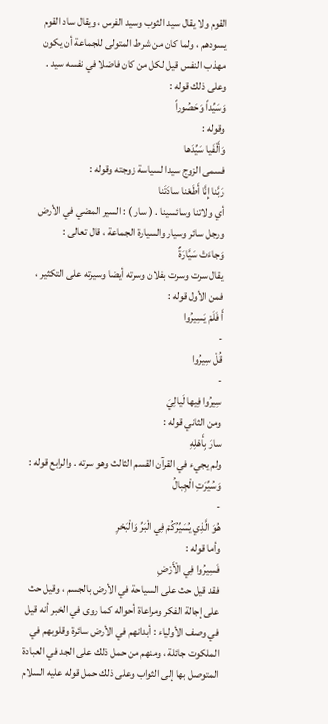القوم ولا يقال سيد الثوب وسيد الفرس ، ويقال ساد القوم يسودهم ، ولما كان من شرط المتولى للجماعة أن يكون مهذب النفس قيل لكل من كان فاضلا في نفسه سيد . وعلى ذلك قوله :
وَسَيِّداً وَحَصُوراً
وقوله :
وَأَلْفَيا سَيِّدَها
فسمى الزوج سيدا لسياسة زوجته وقوله :
رَبَّنا إِنَّا أَطَعْنا سادَتَنا
أي ولاتنا وسائسينا . ( سار ) : السير المضي في الأرض ورجل سائر وسيار والسيارة الجماعة ، قال تعالى :
وَجاءَتْ سَيَّارَةٌ
يقال سرت وسرت بفلان وسرته أيضا وسيرته على التكثير ، فمن الأول قوله :
أَ فَلَمْ يَسِيرُوا
-
قُلْ سِيرُوا
-
سِيرُوا فِيها لَيالِيَ
ومن الثاني قوله :
سارَ بِأَهْلِهِ
ولم يجيء في القرآن القسم الثالث وهو سرته . والرابع قوله :
وَسُيِّرَتِ الْجِبالُ
-
هُوَ الَّذِي يُسَيِّرُكُمْ فِي الْبَرِّ وَالْبَحْرِ
وأما قوله :
فَسِيرُوا فِي الْأَرْضِ
فقد قيل حث على السياحة في الأرض بالجسم ، وقيل حث على إجالة الفكر ومراعاة أحواله كما روى في الخبر أنه قيل في وصف الأولياء : أبدانهم في الأرض سائرة وقلوبهم في الملكوت جائلة ، ومنهم من حمل ذلك على الجد في العبادة المتوصل بها إلى الثواب وعلى ذلك حمل قوله عليه السلام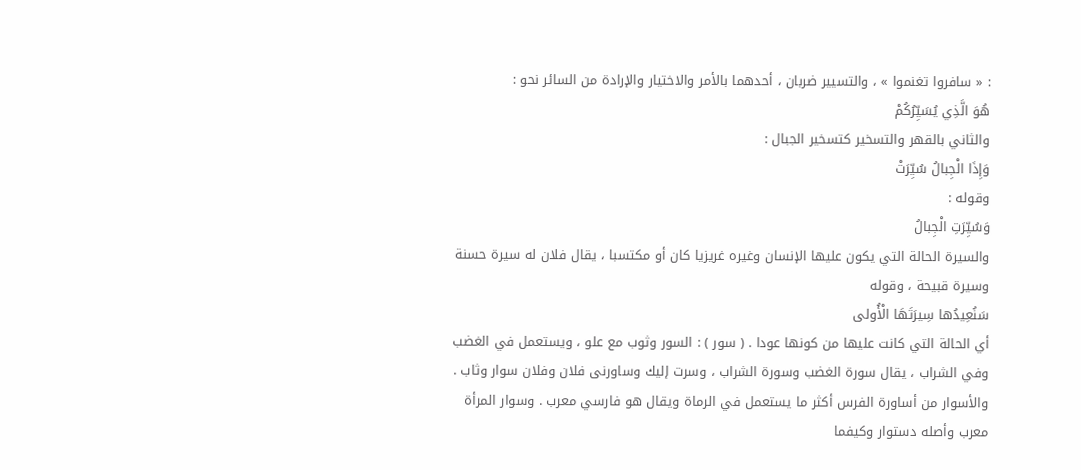: « سافروا تغنموا » ، والتسيير ضربان ، أحدهما بالأمر والاختيار والإرادة من السائر نحو :
هُوَ الَّذِي يُسَيِّرُكُمْ
والثاني بالقهر والتسخير كتسخير الجبال :
وَإِذَا الْجِبالُ سُيِّرَتْ
وقوله :
وَسُيِّرَتِ الْجِبالُ
والسيرة الحالة التي يكون عليها الإنسان وغيره غريزيا كان أو مكتسبا ، يقال فلان له سيرة حسنة وسيرة قبيحة ، وقوله
سَنُعِيدُها سِيرَتَهَا الْأُولى
أي الحالة التي كانت عليها من كونها عودا . ( سور ) : السور وثوب مع علو ، ويستعمل في الغضب وفي الشراب ، يقال سورة الغضب وسورة الشراب ، وسرت إليك وساورنى فلان وفلان سوار وثاب . والأسوار من أساورة الفرس أكثر ما يستعمل في الرماة ويقال هو فارسي معرب . وسوار المرأة معرب وأصله دستوار وكيفما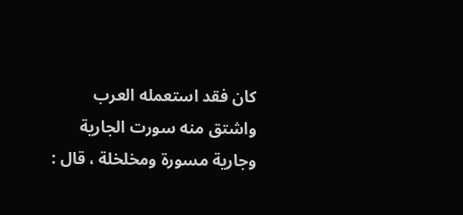كان فقد استعمله العرب واشتق منه سورت الجارية وجارية مسورة ومخلخلة ، قال :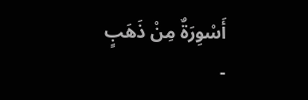أَسْوِرَةٌ مِنْ ذَهَبٍ
-